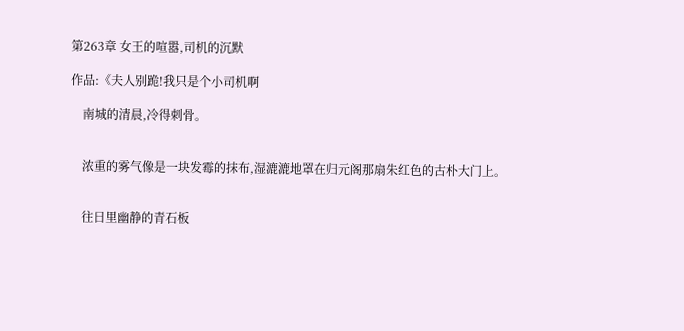第263章 女王的喧嚣,司机的沉默

作品:《夫人别跪!我只是个小司机啊

    南城的清晨,冷得刺骨。


    浓重的雾气像是一块发霉的抹布,湿漉漉地罩在归元阁那扇朱红色的古朴大门上。


    往日里幽静的青石板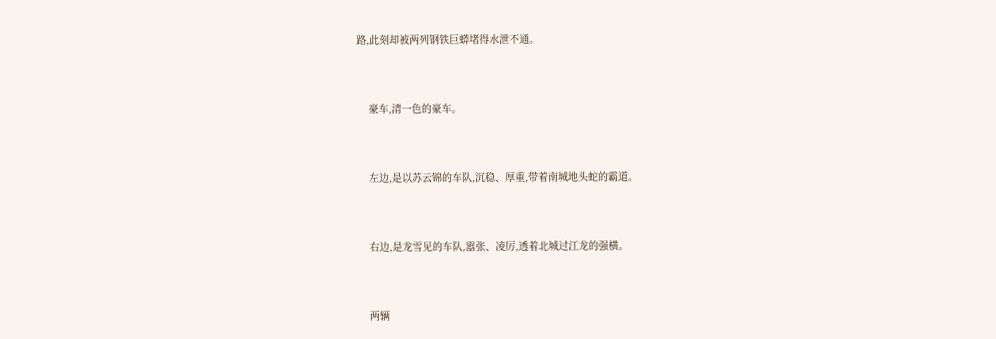路,此刻却被两列钢铁巨蟒堵得水泄不通。


    豪车,清一色的豪车。


    左边,是以苏云锦的车队,沉稳、厚重,带着南城地头蛇的霸道。


    右边,是龙雪见的车队,嚣张、凌厉,透着北城过江龙的强横。


    两辆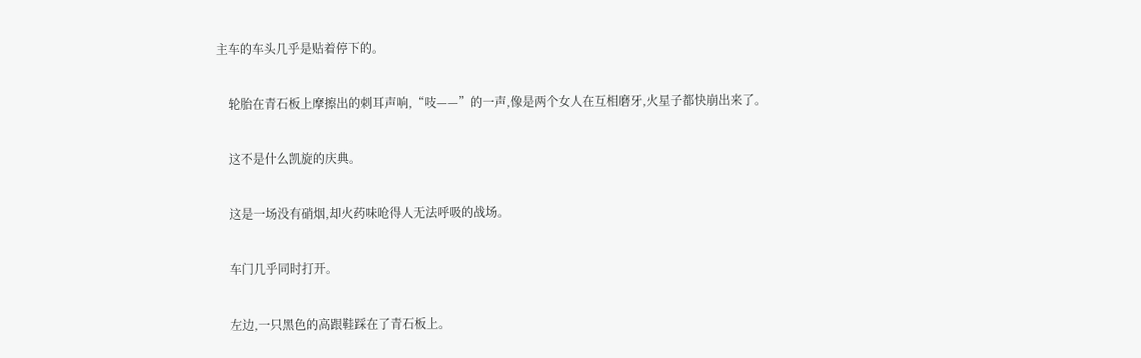主车的车头几乎是贴着停下的。


    轮胎在青石板上摩擦出的刺耳声响,“吱——”的一声,像是两个女人在互相磨牙,火星子都快崩出来了。


    这不是什么凯旋的庆典。


    这是一场没有硝烟,却火药味呛得人无法呼吸的战场。


    车门几乎同时打开。


    左边,一只黑色的高跟鞋踩在了青石板上。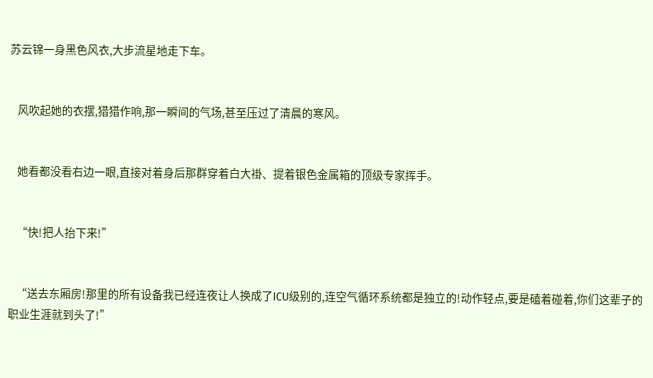苏云锦一身黑色风衣,大步流星地走下车。


    风吹起她的衣摆,猎猎作响,那一瞬间的气场,甚至压过了清晨的寒风。


    她看都没看右边一眼,直接对着身后那群穿着白大褂、提着银色金属箱的顶级专家挥手。


    “快!把人抬下来!”


    “送去东厢房!那里的所有设备我已经连夜让人换成了ICU级别的,连空气循环系统都是独立的!动作轻点,要是磕着碰着,你们这辈子的职业生涯就到头了!”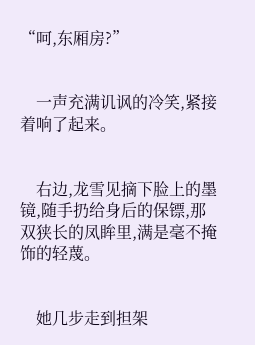“呵,东厢房?”


    一声充满讥讽的冷笑,紧接着响了起来。


    右边,龙雪见摘下脸上的墨镜,随手扔给身后的保镖,那双狭长的凤眸里,满是毫不掩饰的轻蔑。


    她几步走到担架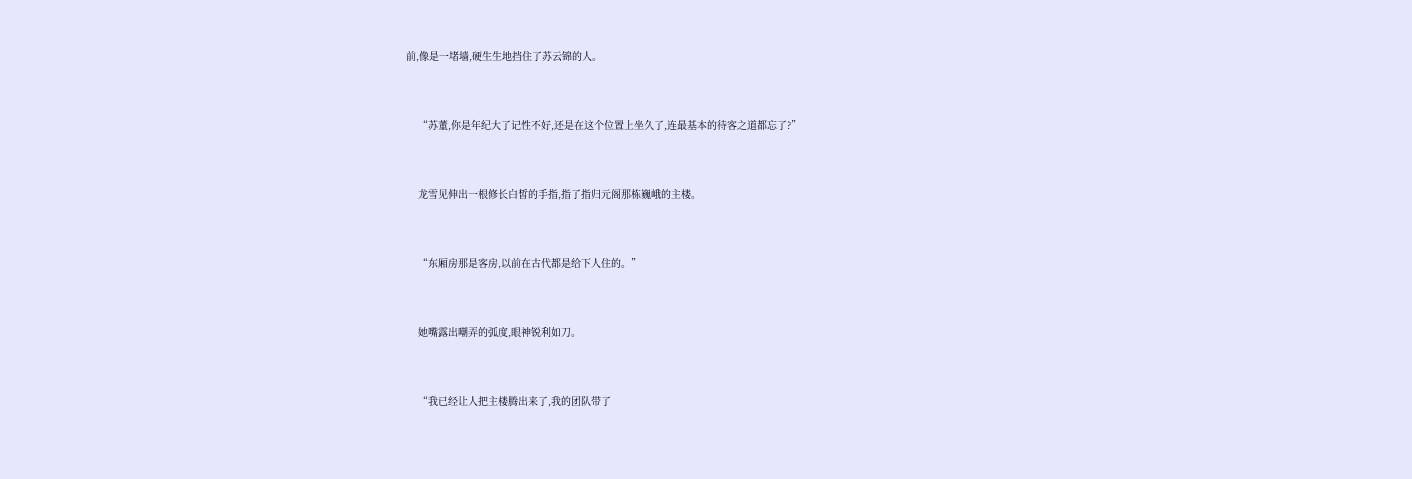前,像是一堵墙,硬生生地挡住了苏云锦的人。


    “苏董,你是年纪大了记性不好,还是在这个位置上坐久了,连最基本的待客之道都忘了?”


    龙雪见伸出一根修长白皙的手指,指了指归元阁那栋巍峨的主楼。


    “东厢房那是客房,以前在古代都是给下人住的。”


    她嘴露出嘲弄的弧度,眼神锐利如刀。


    “我已经让人把主楼腾出来了,我的团队带了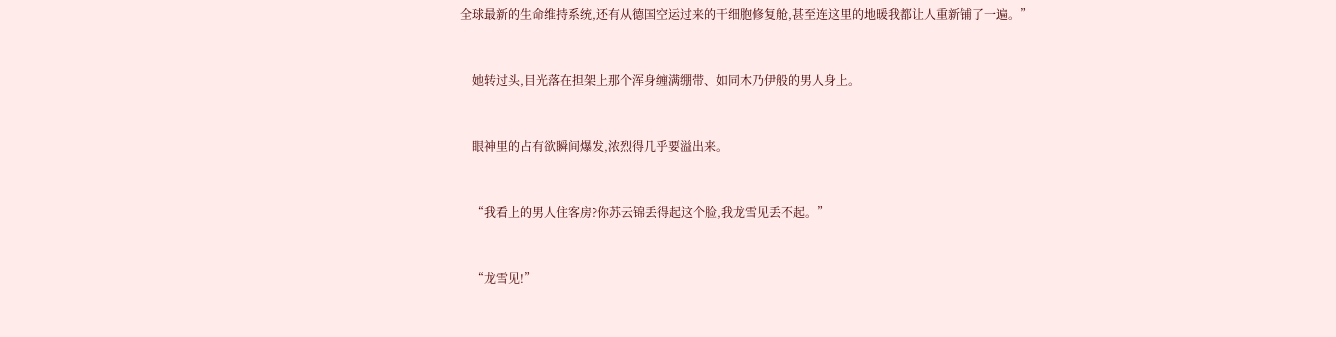全球最新的生命维持系统,还有从德国空运过来的干细胞修复舱,甚至连这里的地暖我都让人重新铺了一遍。”


    她转过头,目光落在担架上那个浑身缠满绷带、如同木乃伊般的男人身上。


    眼神里的占有欲瞬间爆发,浓烈得几乎要溢出来。


    “我看上的男人住客房?你苏云锦丢得起这个脸,我龙雪见丢不起。”


    “龙雪见!”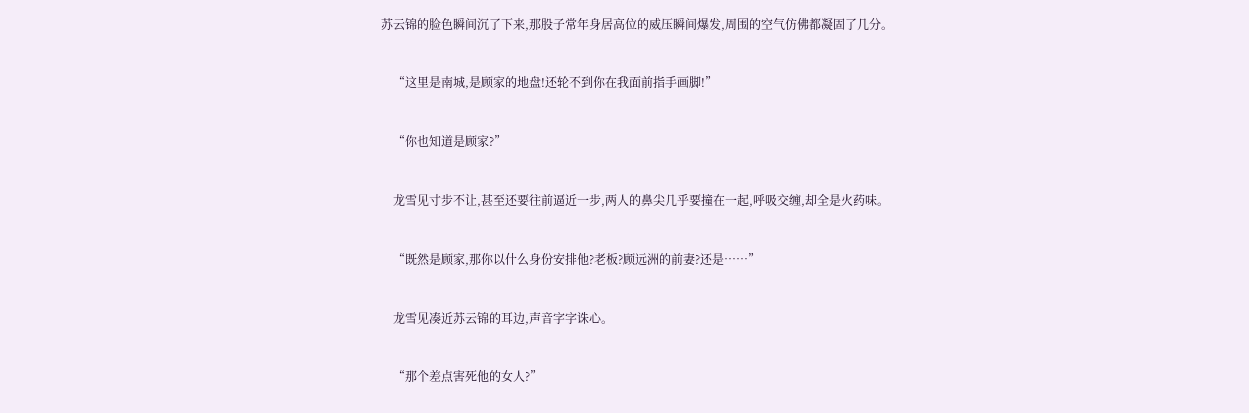苏云锦的脸色瞬间沉了下来,那股子常年身居高位的威压瞬间爆发,周围的空气仿佛都凝固了几分。


    “这里是南城,是顾家的地盘!还轮不到你在我面前指手画脚!”


    “你也知道是顾家?”


    龙雪见寸步不让,甚至还要往前逼近一步,两人的鼻尖几乎要撞在一起,呼吸交缠,却全是火药味。


    “既然是顾家,那你以什么身份安排他?老板?顾远洲的前妻?还是……”


    龙雪见凑近苏云锦的耳边,声音字字诛心。


    “那个差点害死他的女人?”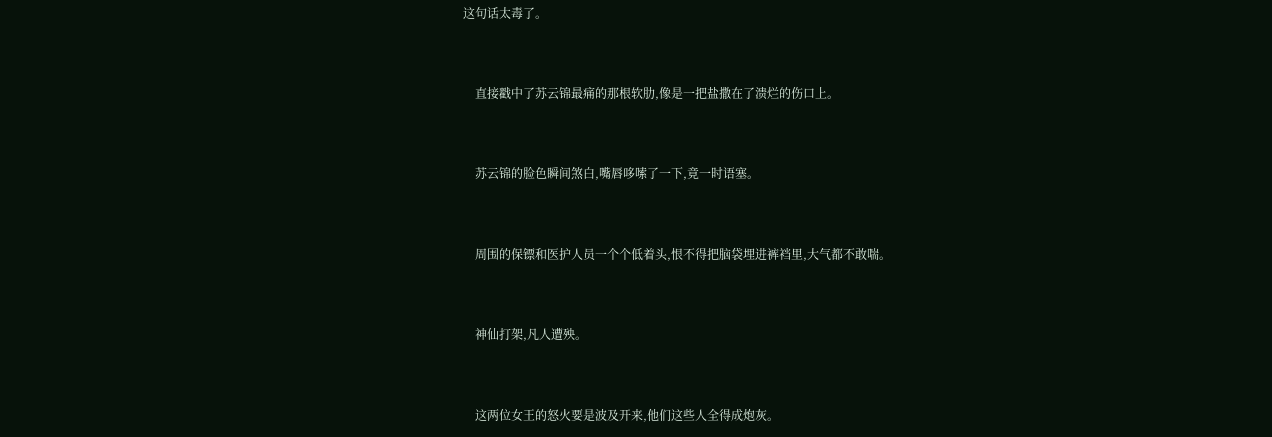这句话太毒了。


    直接戳中了苏云锦最痛的那根软肋,像是一把盐撒在了溃烂的伤口上。


    苏云锦的脸色瞬间煞白,嘴唇哆嗦了一下,竟一时语塞。


    周围的保镖和医护人员一个个低着头,恨不得把脑袋埋进裤裆里,大气都不敢喘。


    神仙打架,凡人遭殃。


    这两位女王的怒火要是波及开来,他们这些人全得成炮灰。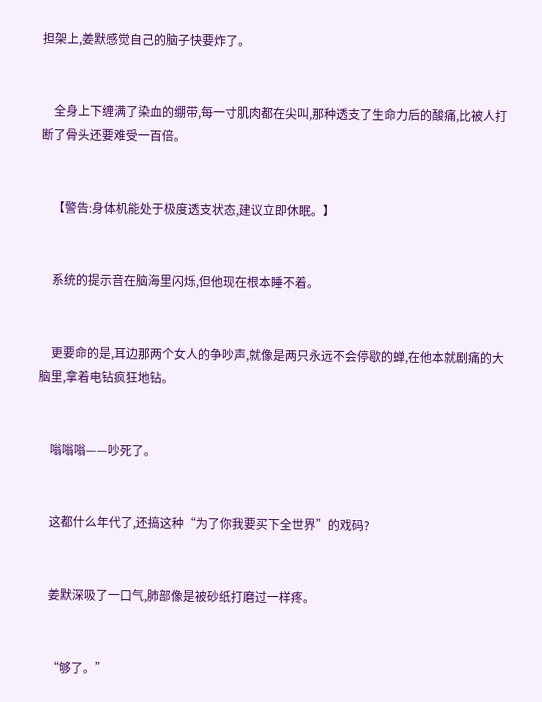担架上,姜默感觉自己的脑子快要炸了。


    全身上下缠满了染血的绷带,每一寸肌肉都在尖叫,那种透支了生命力后的酸痛,比被人打断了骨头还要难受一百倍。


    【警告:身体机能处于极度透支状态,建议立即休眠。】


    系统的提示音在脑海里闪烁,但他现在根本睡不着。


    更要命的是,耳边那两个女人的争吵声,就像是两只永远不会停歇的蝉,在他本就剧痛的大脑里,拿着电钻疯狂地钻。


    嗡嗡嗡——吵死了。


    这都什么年代了,还搞这种“为了你我要买下全世界”的戏码?


    姜默深吸了一口气,肺部像是被砂纸打磨过一样疼。


    “够了。”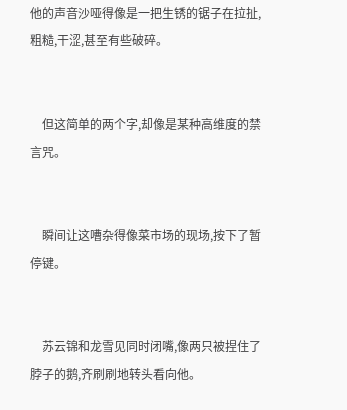他的声音沙哑得像是一把生锈的锯子在拉扯,粗糙,干涩,甚至有些破碎。


    但这简单的两个字,却像是某种高维度的禁言咒。


    瞬间让这嘈杂得像菜市场的现场,按下了暂停键。


    苏云锦和龙雪见同时闭嘴,像两只被捏住了脖子的鹅,齐刷刷地转头看向他。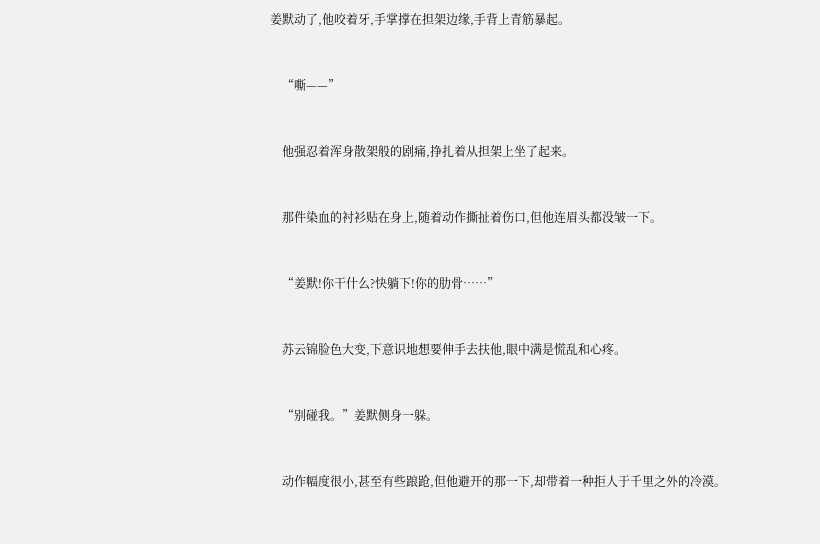姜默动了,他咬着牙,手掌撑在担架边缘,手背上青筋暴起。


    “嘶——”


    他强忍着浑身散架般的剧痛,挣扎着从担架上坐了起来。


    那件染血的衬衫贴在身上,随着动作撕扯着伤口,但他连眉头都没皱一下。


    “姜默!你干什么?快躺下!你的肋骨……”


    苏云锦脸色大变,下意识地想要伸手去扶他,眼中满是慌乱和心疼。


    “别碰我。”姜默侧身一躲。


    动作幅度很小,甚至有些踉跄,但他避开的那一下,却带着一种拒人于千里之外的冷漠。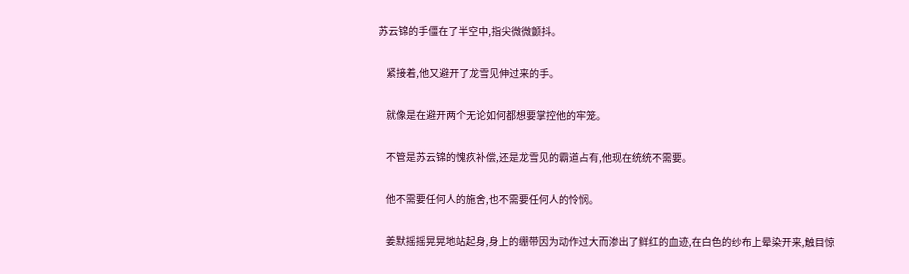苏云锦的手僵在了半空中,指尖微微颤抖。


    紧接着,他又避开了龙雪见伸过来的手。


    就像是在避开两个无论如何都想要掌控他的牢笼。


    不管是苏云锦的愧疚补偿,还是龙雪见的霸道占有,他现在统统不需要。


    他不需要任何人的施舍,也不需要任何人的怜悯。


    姜默摇摇晃晃地站起身,身上的绷带因为动作过大而渗出了鲜红的血迹,在白色的纱布上晕染开来,触目惊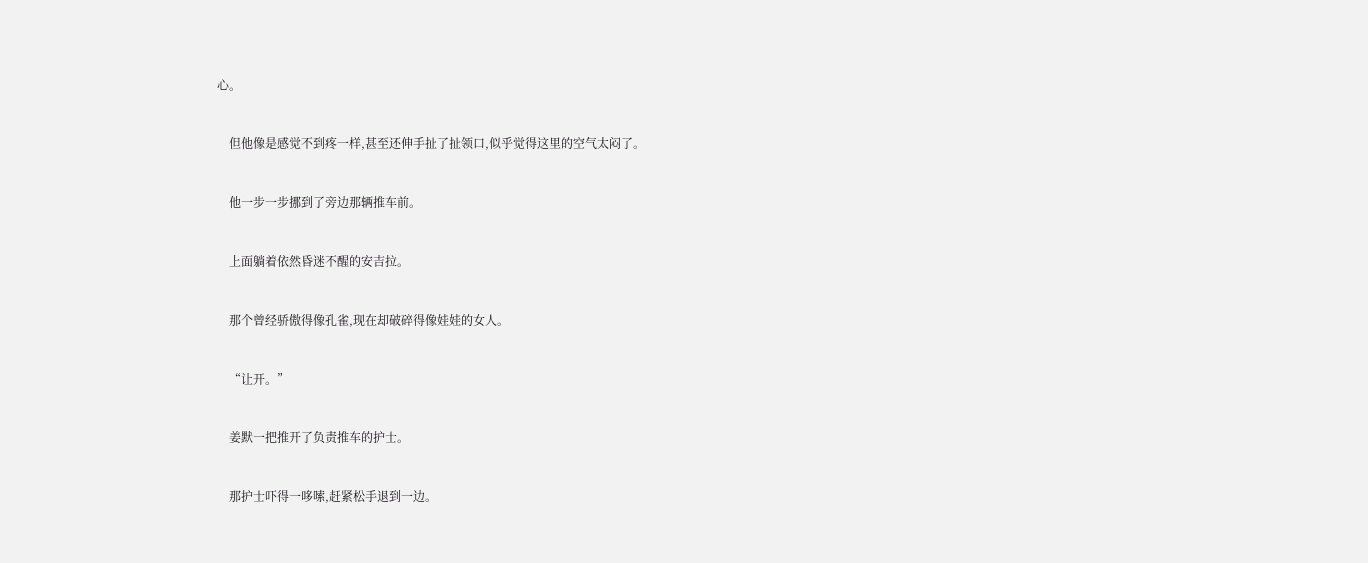心。


    但他像是感觉不到疼一样,甚至还伸手扯了扯领口,似乎觉得这里的空气太闷了。


    他一步一步挪到了旁边那辆推车前。


    上面躺着依然昏迷不醒的安吉拉。


    那个曾经骄傲得像孔雀,现在却破碎得像娃娃的女人。


    “让开。”


    姜默一把推开了负责推车的护士。


    那护士吓得一哆嗦,赶紧松手退到一边。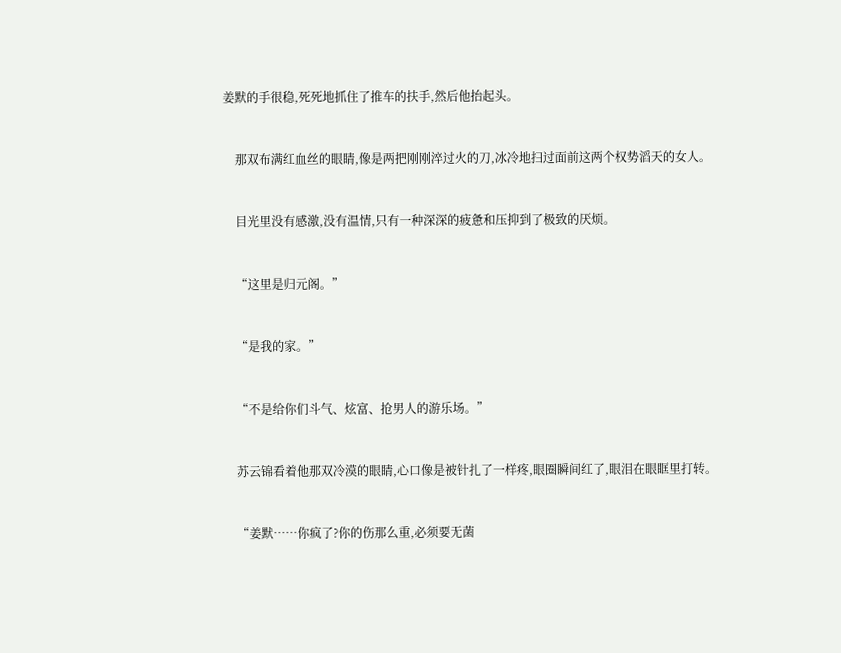姜默的手很稳,死死地抓住了推车的扶手,然后他抬起头。


    那双布满红血丝的眼睛,像是两把刚刚淬过火的刀,冰冷地扫过面前这两个权势滔天的女人。


    目光里没有感激,没有温情,只有一种深深的疲惫和压抑到了极致的厌烦。


    “这里是归元阁。”


    “是我的家。”


    “不是给你们斗气、炫富、抢男人的游乐场。”


    苏云锦看着他那双冷漠的眼睛,心口像是被针扎了一样疼,眼圈瞬间红了,眼泪在眼眶里打转。


    “姜默……你疯了?你的伤那么重,必须要无菌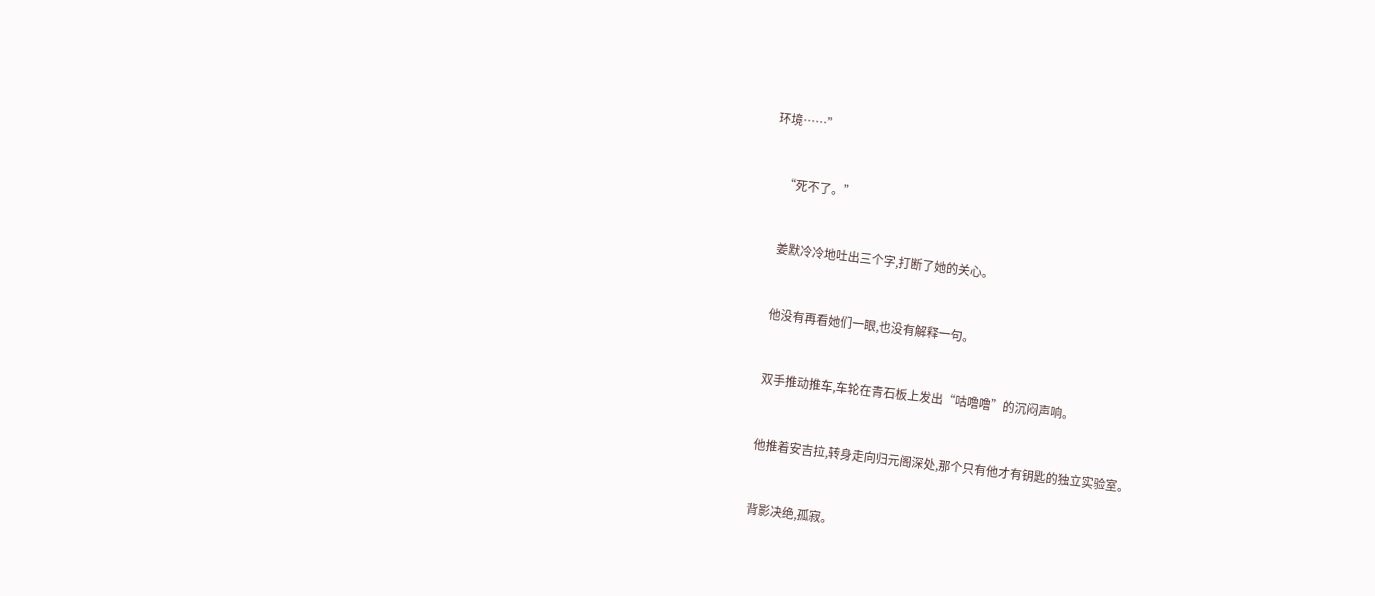环境……”


    “死不了。”


    姜默冷冷地吐出三个字,打断了她的关心。


    他没有再看她们一眼,也没有解释一句。


    双手推动推车,车轮在青石板上发出“咕噜噜”的沉闷声响。


    他推着安吉拉,转身走向归元阁深处,那个只有他才有钥匙的独立实验室。


    背影决绝,孤寂。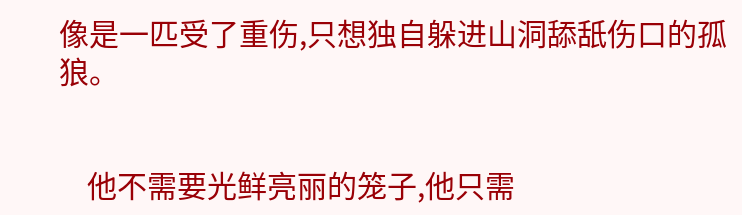像是一匹受了重伤,只想独自躲进山洞舔舐伤口的孤狼。


    他不需要光鲜亮丽的笼子,他只需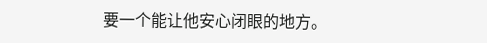要一个能让他安心闭眼的地方。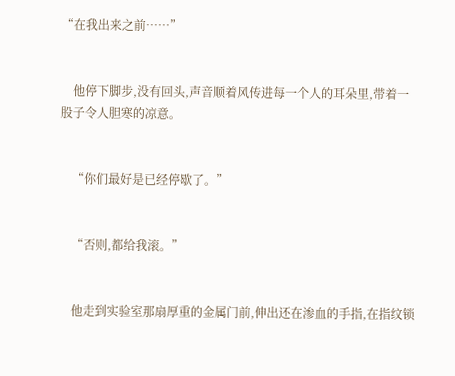“在我出来之前……”


    他停下脚步,没有回头,声音顺着风传进每一个人的耳朵里,带着一股子令人胆寒的凉意。


    “你们最好是已经停歇了。”


    “否则,都给我滚。”


    他走到实验室那扇厚重的金属门前,伸出还在渗血的手指,在指纹锁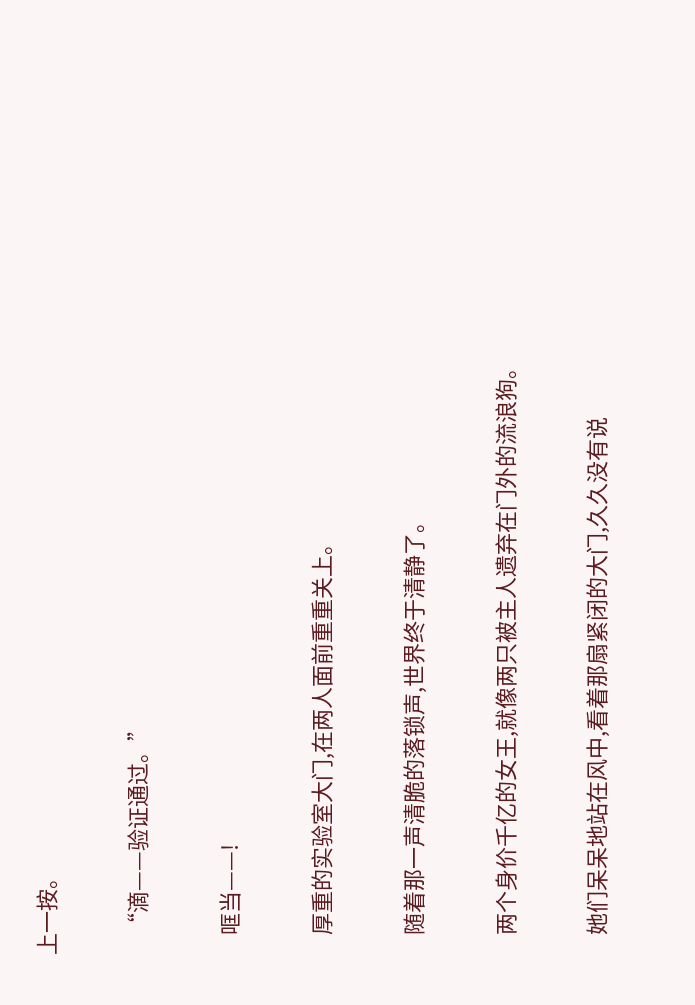上一按。


    “滴——验证通过。”


    哐当——!


    厚重的实验室大门,在两人面前重重关上。


    随着那一声清脆的落锁声,世界终于清静了。


    两个身价千亿的女王,就像两只被主人遗弃在门外的流浪狗。


    她们呆呆地站在风中,看着那扇紧闭的大门,久久没有说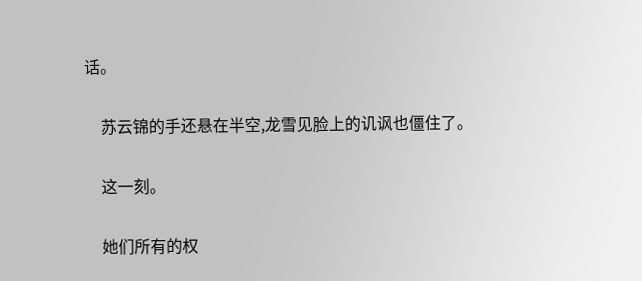话。


    苏云锦的手还悬在半空,龙雪见脸上的讥讽也僵住了。


    这一刻。


    她们所有的权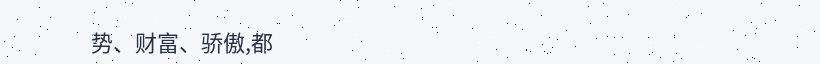势、财富、骄傲,都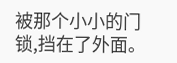被那个小小的门锁,挡在了外面。